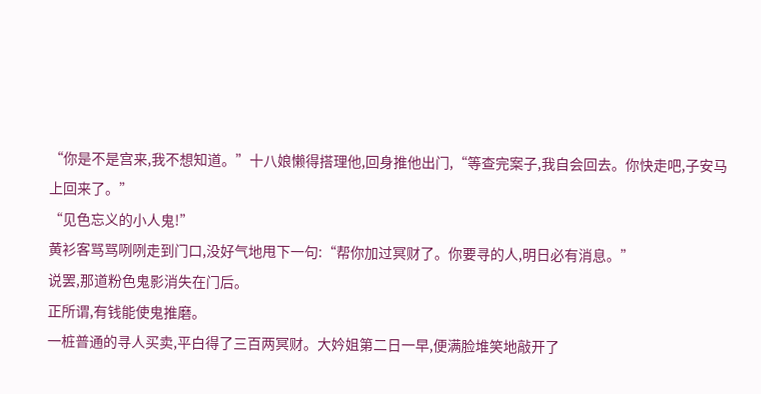“你是不是宫来,我不想知道。”十八娘懒得搭理他,回身推他出门,“等查完案子,我自会回去。你快走吧,子安马上回来了。”
“见色忘义的小人鬼!”
黄衫客骂骂咧咧走到门口,没好气地甩下一句:“帮你加过冥财了。你要寻的人,明日必有消息。”
说罢,那道粉色鬼影消失在门后。
正所谓,有钱能使鬼推磨。
一桩普通的寻人买卖,平白得了三百两冥财。大妗姐第二日一早,便满脸堆笑地敲开了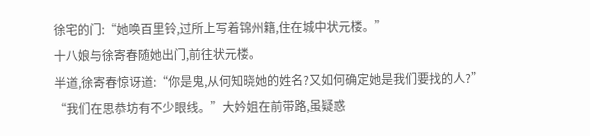徐宅的门:“她唤百里铃,过所上写着锦州籍,住在城中状元楼。”
十八娘与徐寄春随她出门,前往状元楼。
半道,徐寄春惊讶道:“你是鬼,从何知晓她的姓名?又如何确定她是我们要找的人?”
“我们在思恭坊有不少眼线。”大妗姐在前带路,虽疑惑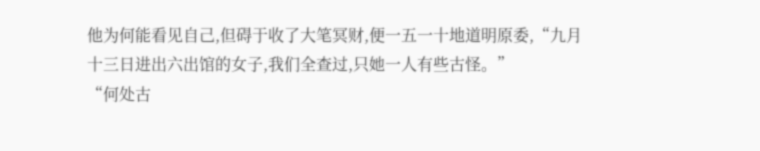他为何能看见自己,但碍于收了大笔冥财,便一五一十地道明原委,“九月十三日进出六出馆的女子,我们全查过,只她一人有些古怪。”
“何处古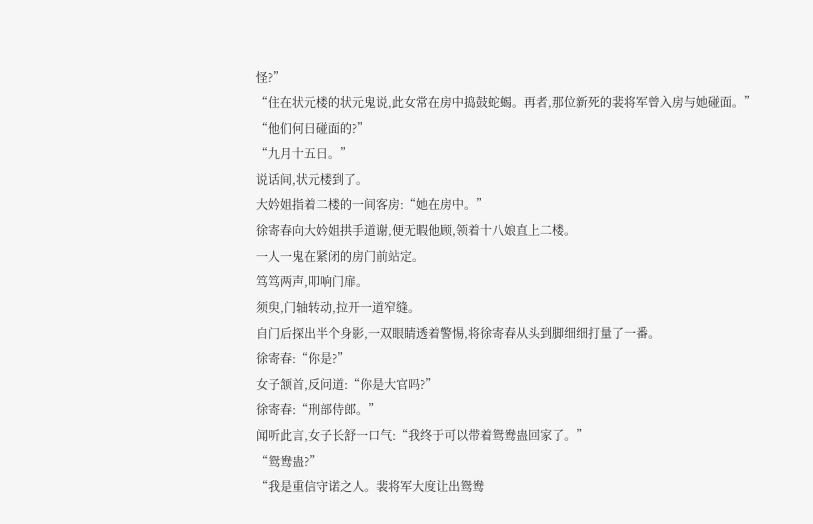怪?”
“住在状元楼的状元鬼说,此女常在房中捣鼓蛇蝎。再者,那位新死的裴将军曾入房与她碰面。”
“他们何日碰面的?”
“九月十五日。”
说话间,状元楼到了。
大妗姐指着二楼的一间客房:“她在房中。”
徐寄春向大妗姐拱手道谢,便无暇他顾,领着十八娘直上二楼。
一人一鬼在紧闭的房门前站定。
笃笃两声,叩响门扉。
须臾,门轴转动,拉开一道窄缝。
自门后探出半个身影,一双眼睛透着警惕,将徐寄春从头到脚细细打量了一番。
徐寄春:“你是?”
女子颔首,反问道:“你是大官吗?”
徐寄春:“刑部侍郎。”
闻听此言,女子长舒一口气:“我终于可以带着鸳鸯蛊回家了。”
“鸳鸯蛊?”
“我是重信守诺之人。裴将军大度让出鸳鸯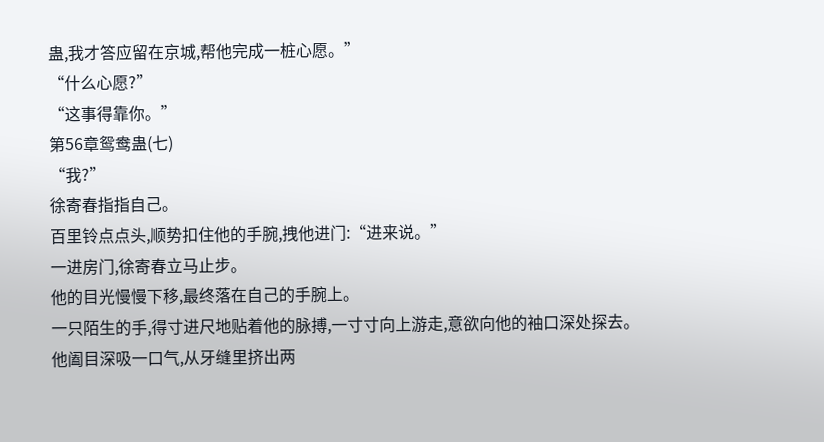蛊,我才答应留在京城,帮他完成一桩心愿。”
“什么心愿?”
“这事得靠你。”
第56章鸳鸯蛊(七)
“我?”
徐寄春指指自己。
百里铃点点头,顺势扣住他的手腕,拽他进门:“进来说。”
一进房门,徐寄春立马止步。
他的目光慢慢下移,最终落在自己的手腕上。
一只陌生的手,得寸进尺地贴着他的脉搏,一寸寸向上游走,意欲向他的袖口深处探去。
他阖目深吸一口气,从牙缝里挤出两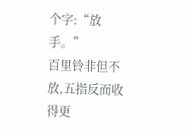个字:“放手。”
百里铃非但不放,五指反而收得更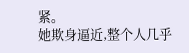紧。
她欺身逼近,整个人几乎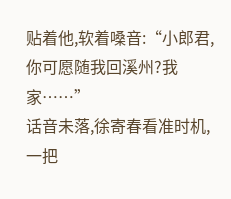贴着他,软着嗓音:“小郎君,你可愿随我回溪州?我家……”
话音未落,徐寄春看准时机,一把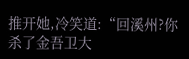推开她,冷笑道:“回溪州?你杀了金吾卫大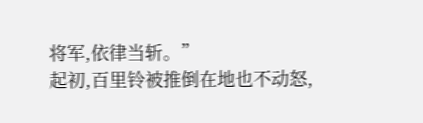将军,依律当斩。”
起初,百里铃被推倒在地也不动怒,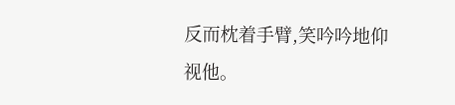反而枕着手臂,笑吟吟地仰视他。